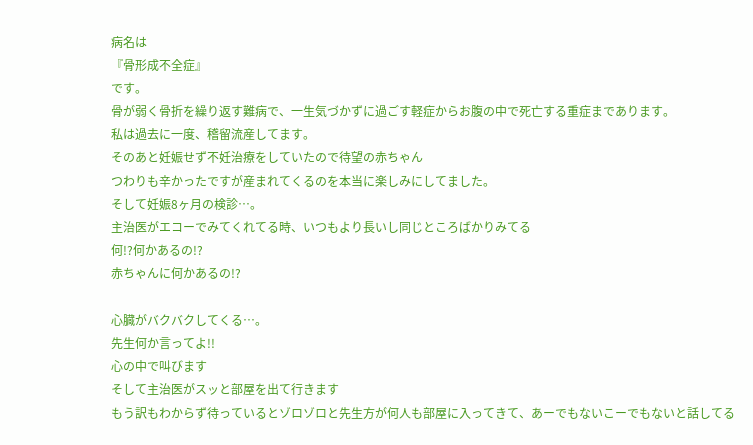病名は
『骨形成不全症』
です。
骨が弱く骨折を繰り返す難病で、一生気づかずに過ごす軽症からお腹の中で死亡する重症まであります。
私は過去に一度、稽留流産してます。
そのあと妊娠せず不妊治療をしていたので待望の赤ちゃん
つわりも辛かったですが産まれてくるのを本当に楽しみにしてました。
そして妊娠8ヶ月の検診…。
主治医がエコーでみてくれてる時、いつもより長いし同じところばかりみてる
何!?何かあるの!?
赤ちゃんに何かあるの!?

心臓がバクバクしてくる…。
先生何か言ってよ!!
心の中で叫びます
そして主治医がスッと部屋を出て行きます
もう訳もわからず待っているとゾロゾロと先生方が何人も部屋に入ってきて、あーでもないこーでもないと話してる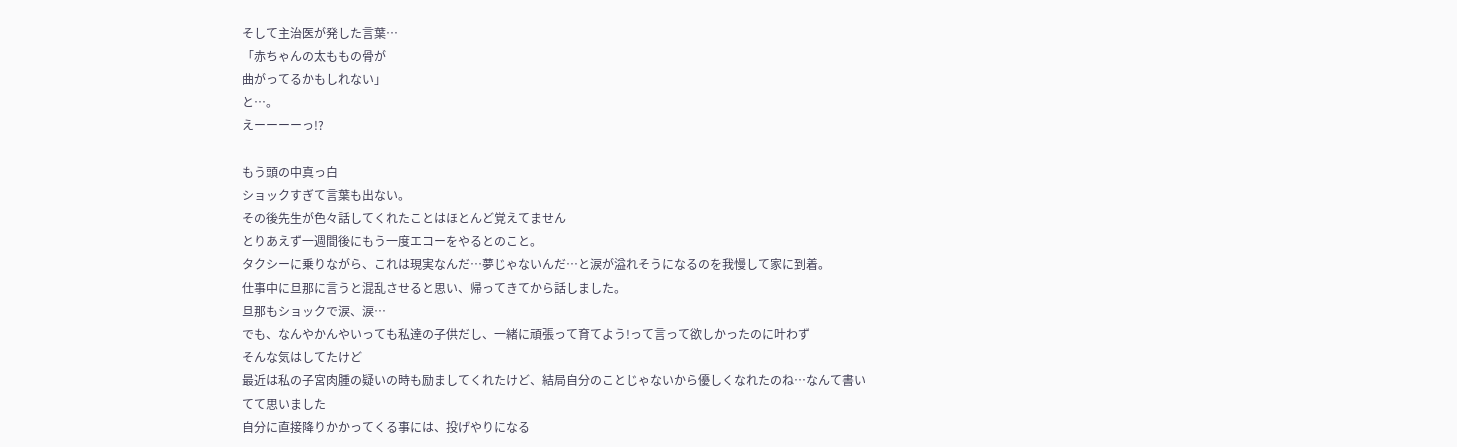そして主治医が発した言葉…
「赤ちゃんの太ももの骨が
曲がってるかもしれない」
と…。
えーーーーっ!?

もう頭の中真っ白
ショックすぎて言葉も出ない。
その後先生が色々話してくれたことはほとんど覚えてません
とりあえず一週間後にもう一度エコーをやるとのこと。
タクシーに乗りながら、これは現実なんだ…夢じゃないんだ…と涙が溢れそうになるのを我慢して家に到着。
仕事中に旦那に言うと混乱させると思い、帰ってきてから話しました。
旦那もショックで涙、涙…
でも、なんやかんやいっても私達の子供だし、一緒に頑張って育てよう!って言って欲しかったのに叶わず
そんな気はしてたけど
最近は私の子宮肉腫の疑いの時も励ましてくれたけど、結局自分のことじゃないから優しくなれたのね…なんて書いてて思いました
自分に直接降りかかってくる事には、投げやりになる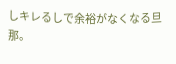しキレるしで余裕がなくなる旦那。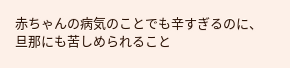赤ちゃんの病気のことでも辛すぎるのに、旦那にも苦しめられること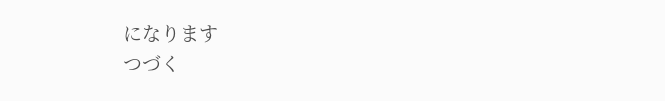になります
つづく